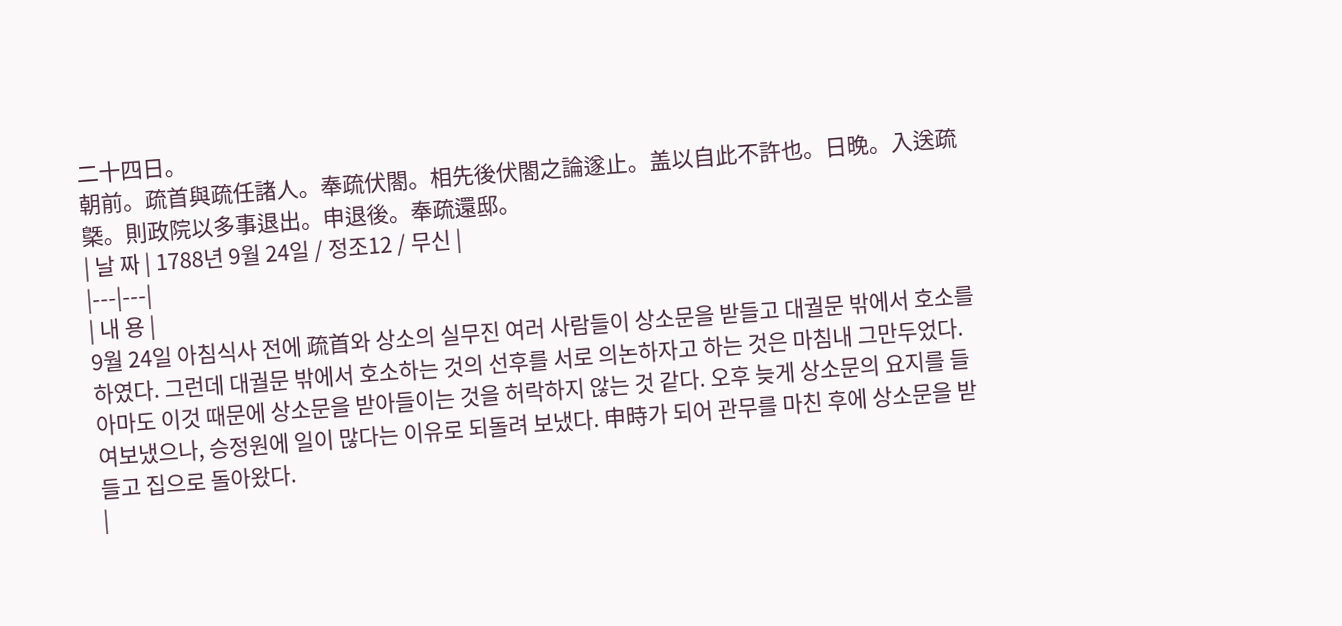二十四日。
朝前。疏首與疏任諸人。奉疏伏閤。相先後伏閤之論遂止。盖以自此不許也。日晩。入送疏槩。則政院以多事退出。申退後。奉疏還邸。
| 날 짜 | 1788년 9월 24일 / 정조12 / 무신 |
|---|---|
| 내 용 |
9월 24일 아침식사 전에 疏首와 상소의 실무진 여러 사람들이 상소문을 받들고 대궐문 밖에서 호소를 하였다. 그런데 대궐문 밖에서 호소하는 것의 선후를 서로 의논하자고 하는 것은 마침내 그만두었다. 아마도 이것 때문에 상소문을 받아들이는 것을 허락하지 않는 것 같다. 오후 늦게 상소문의 요지를 들여보냈으나, 승정원에 일이 많다는 이유로 되돌려 보냈다. 申時가 되어 관무를 마친 후에 상소문을 받들고 집으로 돌아왔다.
|